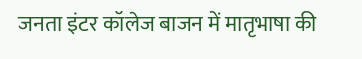जनता इंटर कॉलेज बाजन में मातृभाषा की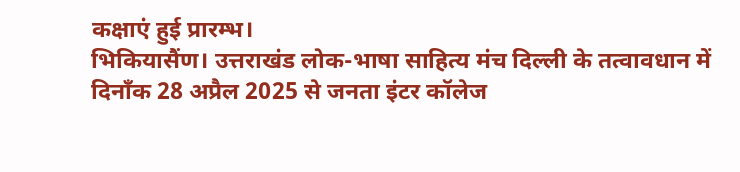कक्षाएं हुई प्रारम्भ।
भिकियासैंण। उत्तराखंड लोक-भाषा साहित्य मंच दिल्ली के तत्वावधान में दिनाँक 28 अप्रैल 2025 से जनता इंटर कॉलेज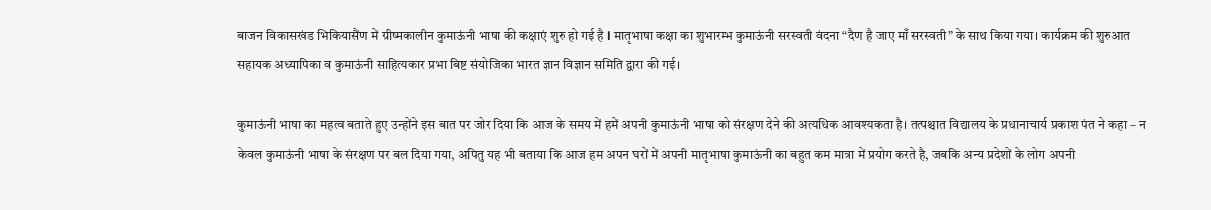बाजन विकासखंड भिकियासैंण में ग्रीष्मकालीन कुमाऊंनी भाषा की कक्षाएं शुरु हो गई है l मातृभाषा कक्षा का शुभारम्भ कुमाऊंनी सरस्वती वंदना “दैण है जाए माँ सरस्वती” के साथ किया गया। कार्यक्रम की शुरुआत सहायक अध्यापिका व कुमाऊंनी साहित्यकार प्रभा बिष्ट संयोजिका भारत ज्ञान विज्ञान समिति द्वारा की गई।

कुमाऊंनी भाषा का महत्व बताते हुए उन्होंने इस बात पर जोर दिया कि आज के समय में हमें अपनी कुमाऊंनी भाषा को संरक्षण देने की अत्यधिक आवश्यकता है। तत्पश्चात विद्यालय के प्रधानाचार्य प्रकाश पंत ने कहा – न केवल कुमाऊंनी भाषा के संरक्षण पर बल दिया गया, अपितु यह भी बताया कि आज हम अपन घरों में अपनी मातृभाषा कुमाऊंनी का बहुत कम मात्रा में प्रयोग करते है, जबकि अन्य प्रदेशों के लोग अपनी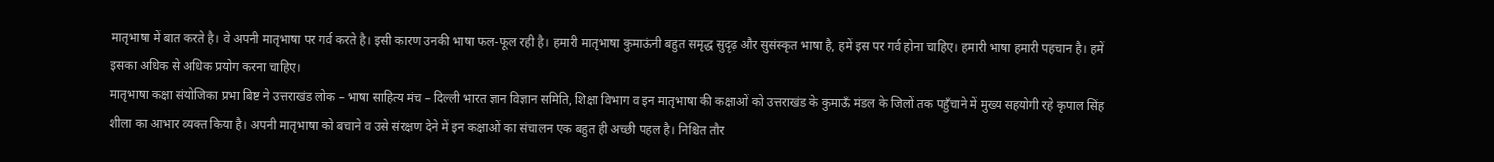मातृभाषा में बात करते है। वे अपनी मातृभाषा पर गर्व करते है। इसी कारण उनकी भाषा फल-फूल रही है। हमारी मातृभाषा कुमाऊंनी बहुत समृद्ध सुदृढ़ और सुसंस्कृत भाषा है, हमें इस पर गर्व होना चाहिए। हमारी भाषा हमारी पहचान है। हमें इसका अधिक से अधिक प्रयोग करना चाहिए।
मातृभाषा कक्षा संयोजिका प्रभा बिष्ट ने उत्तराखंड लोक – भाषा साहित्य मंच – दिल्ली भारत ज्ञान विज्ञान समिति, शिक्षा विभाग व इन मातृभाषा की कक्षाओं को उत्तराखंड के कुमाऊँ मंडल के जिलों तक पहुँचाने में मुख्य सहयोगी रहे कृपाल सिंह शीला का आभार व्यक्त किया है। अपनी मातृभाषा को बचाने व उसे संरक्षण देने में इन कक्षाओं का संचालन एक बहुत ही अच्छी पहल है। निश्चित तौर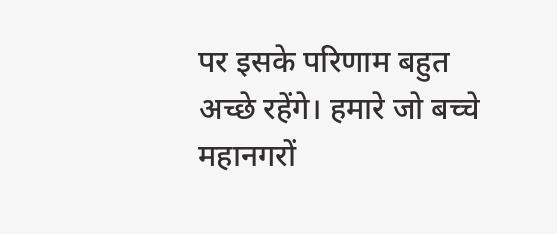पर इसके परिणाम बहुत अच्छे रहेंगे। हमारे जो बच्चे महानगरों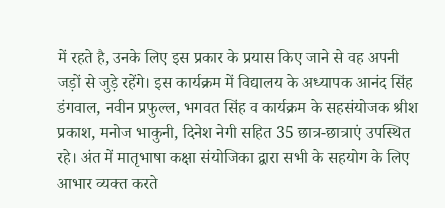में रहते है, उनके लिए इस प्रकार के प्रयास किए जाने से वह अपनी जड़ों से जुड़े रहेंगे। इस कार्यक्रम में विद्यालय के अध्यापक आनंद सिंह डंगवाल, नवीन प्रफुल्ल, भगवत सिंह व कार्यक्रम के सहसंयोजक श्रीश प्रकाश, मनोज भाकुनी, दिनेश नेगी सहित 35 छात्र-छात्राएं उपस्थित रहे। अंत में मातृभाषा कक्षा संयोजिका द्वारा सभी के सहयोग के लिए आभार व्यक्त करते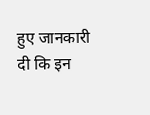हुए जानकारी दी कि इन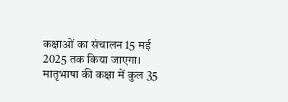कक्षाओं का संचालन 15 मई 2025 तक किया जाएगा। मातृभाषा की कक्षा में कुल 35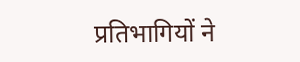प्रतिभागियों ने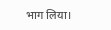भाग लिया।